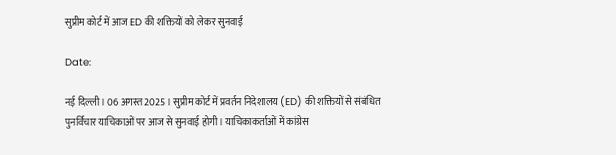सुप्रीम कोर्ट में आज ED की शक्तियों को लेकर सुनवाई

Date:

नई दिल्ली । 06 अगस्त 2025 । सुप्रीम कोर्ट में प्रवर्तन निदेशालय (ED) की शक्तियों से संबंधित पुनर्विचार याचिकाओं पर आज से सुनवाई होगी। याचिकाकर्ताओं में कांग्रेस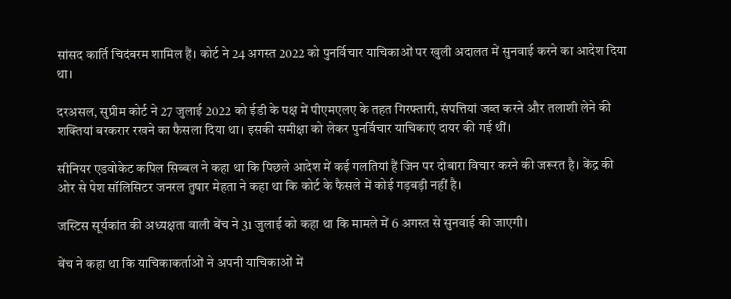सांसद कार्ति चिदंबरम शामिल हैं। कोर्ट ने 24 अगस्त 2022 को पुनर्विचार याचिकाओं पर खुली अदालत में सुनवाई करने का आदेश दिया था।

दरअसल, सुप्रीम कोर्ट ने 27 जुलाई 2022 को ईडी के पक्ष में पीएमएलए के तहत गिरफ्तारी, संपत्तियां जब्त करने और तलाशी लेने की शक्तियां बरकरार रखने का फैसला दिया था। इसकी समीक्षा को लेकर पुनर्विचार याचिकाएं दायर की गई थीं।

सीनियर एडवोकेट कपिल सिब्बल ने कहा था कि पिछले आदेश में कई गलतियां हैं जिन पर दोबारा विचार करने की जरूरत है। केंद्र की ओर से पेश सॉलिसिटर जनरल तुषार मेहता ने कहा था कि कोर्ट के फैसले में कोई गड़बड़ी नहीं है।

जस्टिस सूर्यकांत की अध्यक्षता वाली बेंच ने 31 जुलाई को कहा था कि मामले में 6 अगस्त से सुनवाई की जाएगी।

बेंच ने कहा था कि याचिकाकर्ताओं ने अपनी याचिकाओं में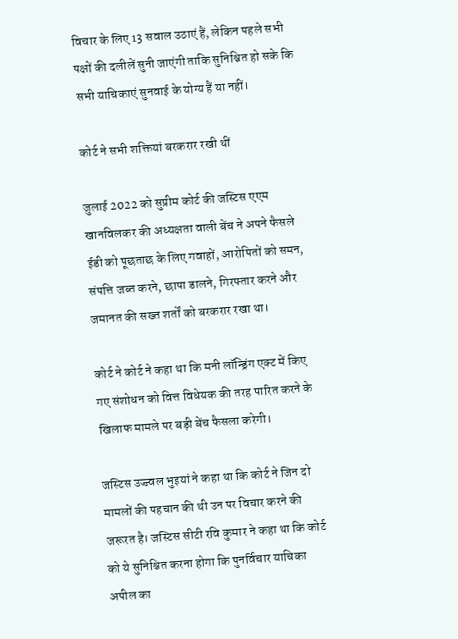विचार के लिए 13 सवाल उठाएं हैं, लेकिन पहले सभी पक्षों की दलीलें सुनी जाएंगी ताकि सुनिश्चित हो सके कि सभी याचिकाएं सुनवाई के योग्य हैं या नहीं।

कोर्ट ने सभी शक्तियां बरकरार रखी थीं

जुलाई 2022 को सुप्रीम कोर्ट की जस्टिस एएम खानविलकर की अध्यक्षता वाली बेंच ने अपने फैसले ईडी को पूछताछ के लिए गवाहों, आरोपितों को समन, संपत्ति जब्त करने, छापा डालने, गिरफ्तार करने और जमानत की सख्त शर्तों को बरकरार रखा था।

कोर्ट ने कोर्ट ने कहा था कि मनी लॉन्ड्रिंग एक्ट में किए गए संशोधन को वित्त विधेयक की तरह पारित करने के खिलाफ मामले पर बड़ी बेंच फैसला करेगी।

जस्टिस उज्ज्वल भुइयां ने कहा था कि कोर्ट ने जिन दो मामलों की पहचान की थी उन पर विचार करने की जरूरत है। जस्टिस सीटी रवि कुमार ने कहा था कि कोर्ट को ये सुनिश्चित करना होगा कि पुनर्विचार याचिका अपील का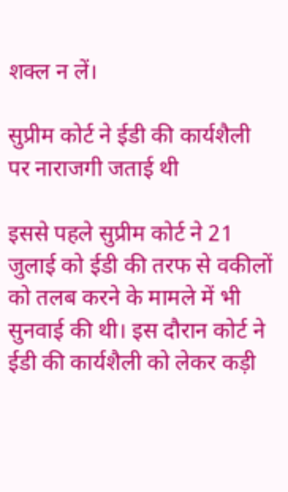शक्ल न लें।

सुप्रीम कोर्ट ने ईडी की कार्यशैली पर नाराजगी जताई थी

इससे पहले सुप्रीम कोर्ट ने 21 जुलाई को ईडी की तरफ से वकीलों को तलब करने के मामले में भी सुनवाई की थी। इस दौरान कोर्ट ने ईडी की कार्यशैली को लेकर कड़ी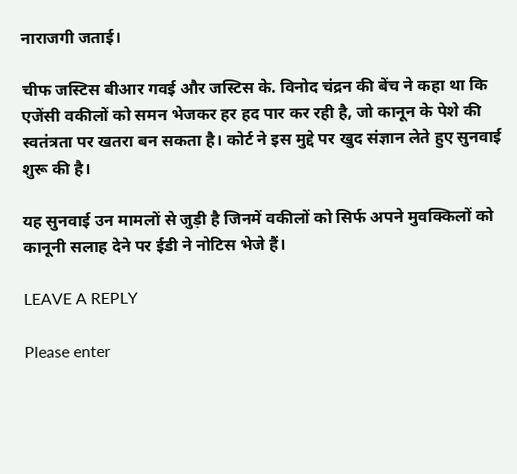नाराजगी जताई।

चीफ जस्टिस बीआर गवई और जस्टिस के. विनोद चंद्रन की बेंच ने कहा था कि एजेंसी वकीलों को समन भेजकर हर हद पार कर रही है, जो कानून के पेशे की स्वतंत्रता पर खतरा बन सकता है। कोर्ट ने इस मुद्दे पर खुद संज्ञान लेते हुए सुनवाई शुरू की है।

यह सुनवाई उन मामलों से जुड़ी है जिनमें वकीलों को सिर्फ अपने मुवक्किलों को कानूनी सलाह देने पर ईडी ने नोटिस भेजे हैं।

LEAVE A REPLY

Please enter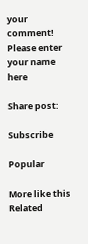your comment!
Please enter your name here

Share post:

Subscribe

Popular

More like this
Related